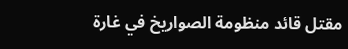مقتل قائد منظومة الصواريخ في غارة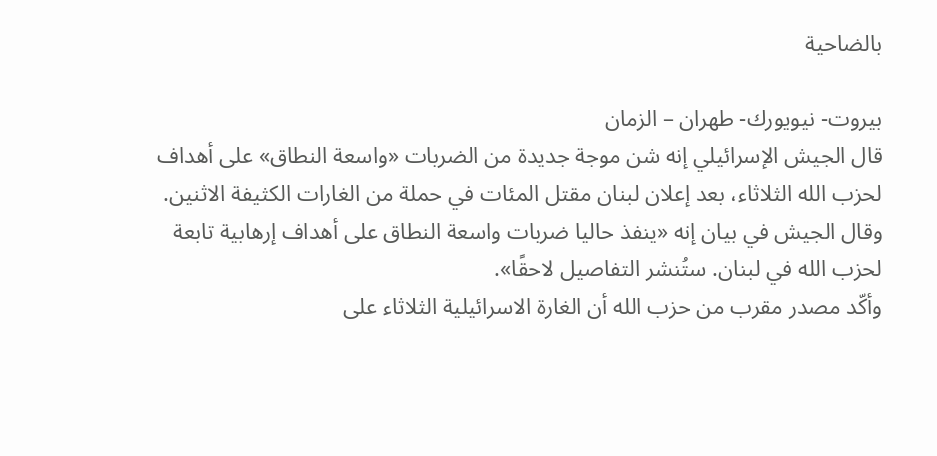بالضاحية

بيروت- نيويورك- طهران – الزمان
قال الجيش الإسرائيلي إنه شن موجة جديدة من الضربات «واسعة النطاق» على أهداف لحزب الله الثلاثاء، بعد إعلان لبنان مقتل المئات في حملة من الغارات الكثيفة الاثنين.
وقال الجيش في بيان إنه «ينفذ حاليا ضربات واسعة النطاق على أهداف إرهابية تابعة لحزب الله في لبنان. ستُنشر التفاصيل لاحقًا».
وأكّد مصدر مقرب من حزب الله أن الغارة الاسرائيلية الثلاثاء على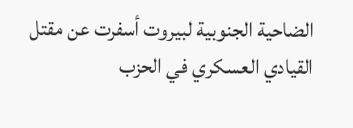الضاحية الجنوبية لبيروت أسفرت عن مقتل القيادي العسكري في الحزب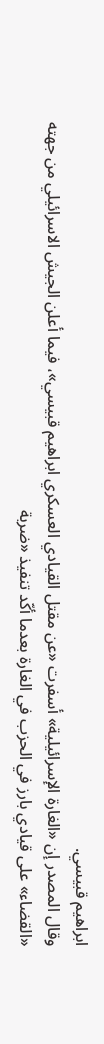ابراهيم قبيسي.
وقال المصدر إن «الغارة الإسرائيلية» أسفرت «عن مقتل القيادي العسكري ابراهيم قبيسي»، فيما أعلن الجيش الاسرائيلي من جهته «القضاء» على قيادي بارز في الحزب في الغارة بعدما أكّد تنفيذ «ضربة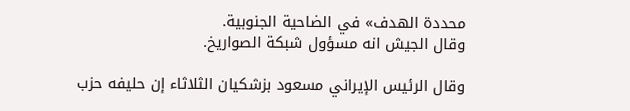محددة الهدف» في الضاحية الجنوبية.
وقال الجيش انه مسؤول شبكة الصواريخ.

وقال الرئيس الإيراني مسعود بزشكيان الثلاثاء إن حليفه حزب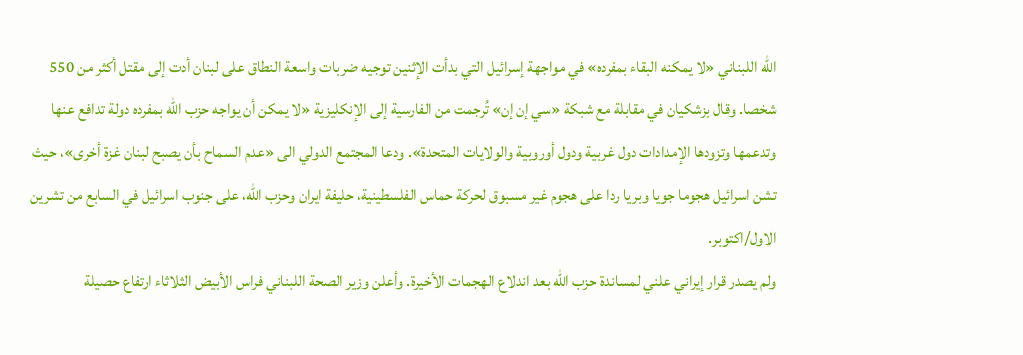الله اللبناني «لا يمكنه البقاء بمفرده» في مواجهة إسرائيل التي بدأت الإثنين توجيه ضربات واسعة النطاق على لبنان أدت إلى مقتل أكثر من 550 شخصا. وقال بزشكيان في مقابلة مع شبكة «سي إن إن» تُرجمت من الفارسية إلى الإنكليزية «لا يمكن أن يواجه حزب الله بمفرده دولة تدافع عنها وتدعمها وتزودها الإمدادات دول غربية ودول أوروبية والولايات المتحدة». ودعا المجتمع الدولي الى «عدم السماح بأن يصبح لبنان غزة أخرى»، حيث تشن اسرائيل هجوما جويا وبريا ردا على هجوم غير مسبوق لحركة حماس الفلسطينية، حليفة ايران وحزب الله، على جنوب اسرائيل في السابع من تشرين الاول/اكتوبر.
ولم يصدر قرار إيراني علني لمساندة حزب الله بعد اندلاع الهجمات الأخيرة. وأعلن وزير الصحة اللبناني فراس الأبيض الثلاثاء ارتفاع حصيلة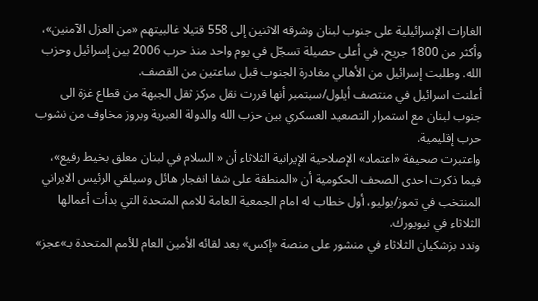الغارات الإسرائيلية على جنوب لبنان وشرقه الاثنين إلى 558 قتيلا غالبيتهم «من العزل الآمنين»، وأكثر من 1800 جريح، في أعلى حصيلة تسجّل في يوم واحد منذ حرب 2006 بين إسرائيل وحزب الله. وطلبت إسرائيل من الأهالي مغادرة الجنوب قبل ساعتين من القصف.
أعلنت اسرائيل في منتصف أيلول/سبتمبر أنها قررت نقل مركز ثقل الجبهة من قطاع غزة الى جنوب لبنان مع استمرار التصعيد العسكري بين حزب الله والدولة العبرية وبروز مخاوف من نشوب حرب إقليمية.
واعتبرت صحيفة «اعتماد» الإصلاحية الإيرانية الثلاثاء أن « السلام في لبنان معلق بخيط رفيع»، فيما ذكرت احدى الصحف الحكومية أن «المنطقة على شفا انفجار هائل وسيلقي الرئيس الايراني المنتخب في تموز/يوليو، أول خطاب له امام الجمعية العامة للامم المتحدة التي بدأت أعمالها الثلاثاء في نيويورك.
وندد بزشكيان الثلاثاء في منشور على منصة «إكس» بعد لقائه الأمين العام للأمم المتحدة بـ»عجز»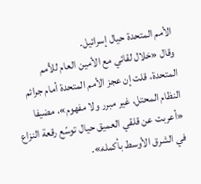الأمم المتحدة حيال إسرائيل.
وقال «خلال لقائي مع الأمين العام للأمم المتحدة، قلت إن عجز الأمم المتحدة أمام جرائم النظام المحتل، غير مبرر ولا مفهوم»، مضيفا «أعربت عن قلقي العميق حيال توسّع رقعة النزاع في الشرق الأوسط بأكمله».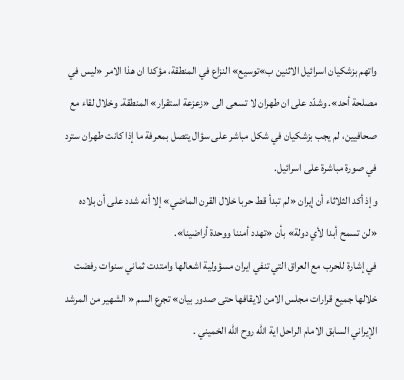واتهم بزشكيان اسرائيل الاثنين ب»توسيع» النزاع في المنطقة، مؤكدا ان هذا الامر «ليس في مصلحة أحد». وشدّد على ان طهران لا تسعى الى «زعزعة استقرار» المنطقة. وخلال لقاء مع صحافيين، لم يجب بزشكيان في شكل مباشر على سؤال يتصل بمعرفة ما إذا كانت طهران سترد في صورة مباشرة على اسرائيل.
وإذ أكد الثلاثاء أن إيران «لم تبدأ قط حربا خلال القرن الماضي» إلا أنه شدد على أن بلاده «لن تسمح أبدا لأي دولة» بأن «تهدد أمننا ووحدة أراضينا».
في إشارة للحرب مع العراق التي تنفي ايران مسؤولية اشعالها وامتدت ثماني سنوات رفضت خلالها جميع قرارات مجلس الامن لايقافها حتى صدور بيان» تجرع السم « الشهير من المرشد الإيراني السابق الامام الراحل اية الله روح الله الخميني .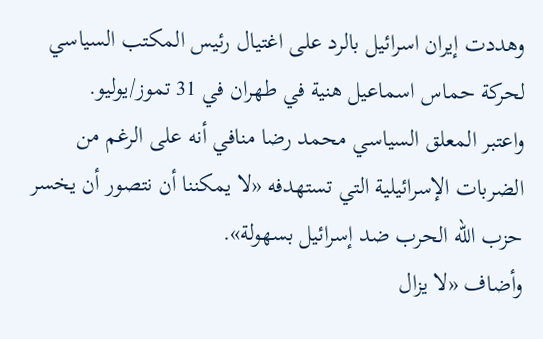وهددت إيران اسرائيل بالرد على اغتيال رئيس المكتب السياسي لحركة حماس اسماعيل هنية في طهران في 31 تموز/يوليو.
واعتبر المعلق السياسي محمد رضا منافي أنه على الرغم من الضربات الإسرائيلية التي تستهدفه «لا يمكننا أن نتصور أن يخسر حزب الله الحرب ضد إسرائيل بسهولة».
وأضاف «لا يزال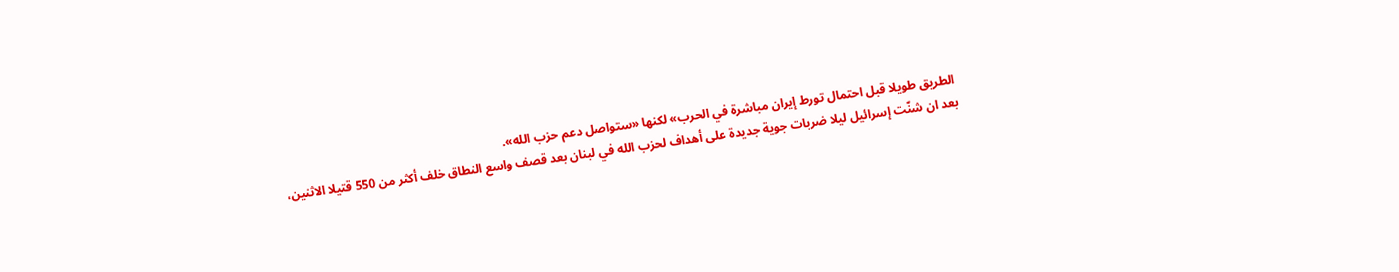الطريق طويلا قبل احتمال تورط إيران مباشرة في الحرب» لكنها «ستواصل دعم حزب الله».
بعد ان شنّت إسرائيل ليلا ضربات جوية جديدة على أهداف لحزب الله في لبنان بعد قصف واسع النطاق خلف أكثر من 550 قتيلا الاثنين،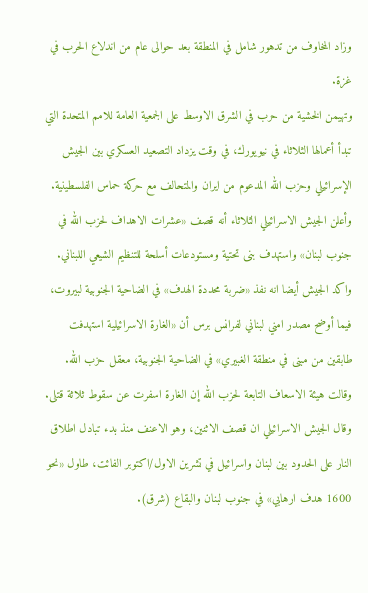وزاد المخاوف من تدهور شامل في المنطقة بعد حوالى عام من اندلاع الحرب في غزة.
وتهيمن الخشية من حرب في الشرق الاوسط على الجمعية العامة للامم المتحدة التي تبدأ أعمالها الثلاثاء في نيويورك، في وقت يزداد التصعيد العسكري بين الجيش الإسرائيلي وحزب الله المدعوم من ايران والمتحالف مع حركة حماس الفلسطينية.
وأعلن الجيش الاسرائيلي الثلاثاء أنه قصف «عشرات الاهداف لحزب الله في جنوب لبنان» واستهدف بنى تحتية ومستودعات أسلحة للتنظيم الشيعي اللبناني.
واكد الجيش أيضا انه نفذ «ضربة محددة الهدف» في الضاحية الجنوبية لبيروت، فيما أوضح مصدر امني لبناني لفرانس برس أن «الغارة الاسرائيلية استهدفت طابقين من مبنى في منطقة الغبيري» في الضاحية الجنوبية، معقل حزب الله.
وقالت هيئة الاسعاف التابعة لحزب الله إن الغارة اسفرت عن سقوط ثلاثة قتلى.
وقال الجيش الاسرائيلي ان قصف الاثنين، وهو الاعنف منذ بدء تبادل اطلاق النار على الحدود بين لبنان واسرائيل في تشرين الاول/اكتوبر الفائت، طاول «نحو 1600 هدف ارهابي» في جنوب لبنان والبقاع (شرق).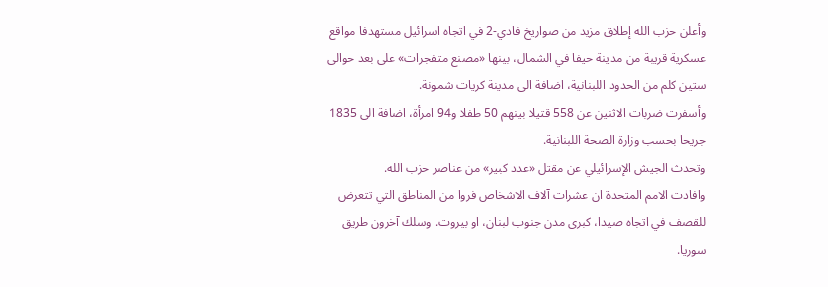وأعلن حزب الله إطلاق مزيد من صواريخ فادي-2 في اتجاه اسرائيل مستهدفا مواقع عسكرية قريبة من مدينة حيفا في الشمال، بينها «مصنع متفجرات» على بعد حوالى ستين كلم من الحدود اللبنانية، اضافة الى مدينة كريات شمونة.
وأسفرت ضربات الاثنين عن 558 قتيلا بينهم 50 طفلا و94 امرأة، اضافة الى 1835 جريحا بحسب وزارة الصحة اللبنانية.
وتحدث الجيش الإسرائيلي عن مقتل «عدد كبير» من عناصر حزب الله.
وافادت الامم المتحدة ان عشرات آلاف الاشخاص فروا من المناطق التي تتعرض للقصف في اتجاه صيدا، كبرى مدن جنوب لبنان، او بيروت. وسلك آخرون طريق سوريا.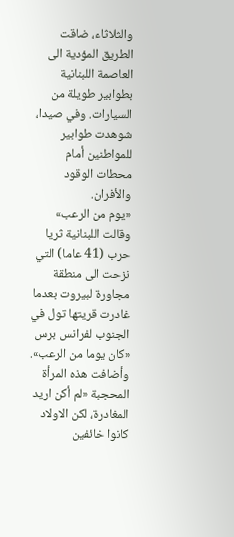والثلاثاء، ضاقت الطريق المؤدية الى العاصمة اللبنانية بطوابير طويلة من السيارات. وفي صيدا، شوهدت طوابير للمواطنين أمام محطات الوقود والأفران.
«يوم من الرعب»
وقالت اللبنانية ثريا حرب (41 عاما) التي نزحت الى منطقة مجاورة لبيروت بعدما غادرت قريتها تول في الجنوب لفرانس برس «كان يوما من الرعب».
وأضافت هذه المرأة المحجبة «لم أكن اريد المغادرة، لكن الاولاد كانوا خائفين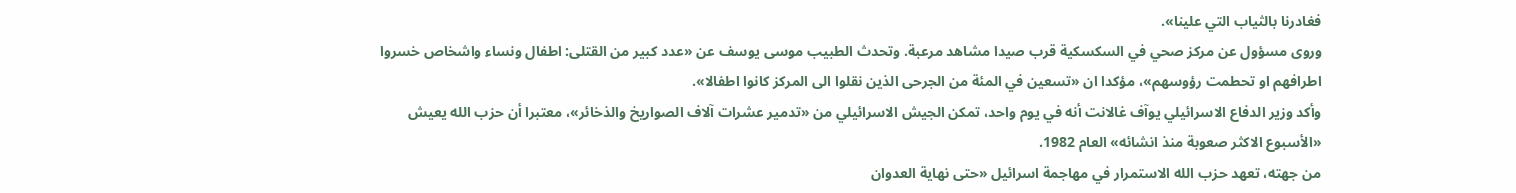فغادرنا بالثياب التي علينا».
وروى مسؤول عن مركز صحي في السكسكية قرب صيدا مشاهد مرعبة. وتحدث الطبيب موسى يوسف عن «عدد كبير من القتلى: اطفال ونساء واشخاص خسروا اطرافهم او تحطمت رؤوسهم»، مؤكدا ان «تسعين في المئة من الجرحى الذين نقلوا الى المركز كانوا اطفالا».
وأكد وزير الدفاع الاسرائيلي يوآف غالانت أنه في يوم واحد، تمكن الجيش الاسرائيلي من «تدمير عشرات آلاف الصواريخ والذخائر»، معتبرا أن حزب الله يعيش «الأسبوع الاكثر صعوبة منذ انشائه» العام 1982.
من جهته، تعهد حزب الله الاستمرار في مهاجمة اسرائيل «حتى نهاية العدوان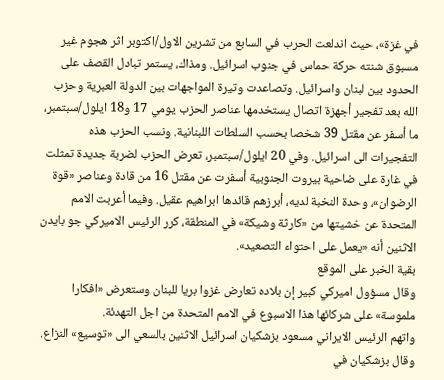في غزة»، حيث اندلعت الحرب في السابع من تشرين الاول/اكتوبر اثر هجوم غير مسبوق شنته حركة حماس في جنوب اسرائيل. ومذاك، يستمر تبادل القصف على الحدود بين لبنان واسرائيل. وتصاعدت وتيرة المواجهات بين الدولة العبرية وحزب الله بعد تفجير أجهزة اتصال يستخدمها عناصر الحزب يومي 17 و18 ايلول/سبتمبر، ما أسفر عن مقتل 39 شخصا بحسب السلطات اللبنانية. ونسب الحزب هذه التفجيرات الى اسرائيل. وفي 20 ايلول/سبتمبر، تعرض الحزب لضربة جديدة تمثلت في غارة على ضاحية بيروت الجنوبية أسفرت عن مقتل 16 من قادة وعناصر «قوة الرضوان»، وحدة النخبة لديه، أبرزهم قائدها ابراهيم عقيل. وفيما أعربت الامم المتحدة عن خشيتها من «كارثة وشيكة» في المنطقة، كرر الرئيس الاميركي جو بايدن الاثنين أنه «يعمل على احتواء التصعيد».
بقية الخبر على الموقع
وقال مسؤول اميركي كبير إن بلاده تعارض غزوا بريا للبنان وستعرض «افكارا ملموسة» على شركائها هذا الاسبوع في الامم المتحدة من اجل التهدئة.
واتهم الرئيس الايراني مسعود بزشكيان اسرائيل الاثنين بالسعي الى «توسيع» النزاع.
وقال بزشكيان في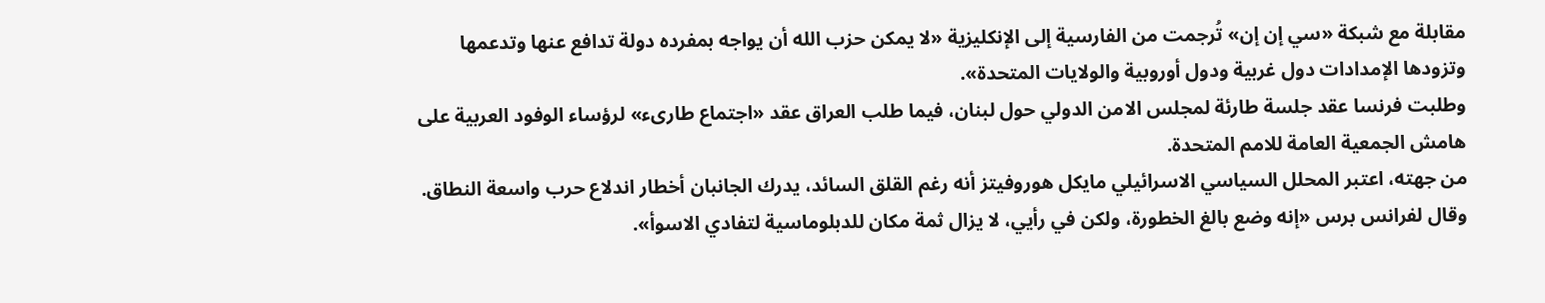مقابلة مع شبكة «سي إن إن» تُرجمت من الفارسية إلى الإنكليزية «لا يمكن حزب الله أن يواجه بمفرده دولة تدافع عنها وتدعمها وتزودها الإمدادات دول غربية ودول أوروبية والولايات المتحدة».
وطلبت فرنسا عقد جلسة طارئة لمجلس الامن الدولي حول لبنان، فيما طلب العراق عقد «اجتماع طارىء» لرؤساء الوفود العربية على هامش الجمعية العامة للامم المتحدة.
من جهته، اعتبر المحلل السياسي الاسرائيلي مايكل هوروفيتز أنه رغم القلق السائد، يدرك الجانبان أخطار اندلاع حرب واسعة النطاق.
وقال لفرانس برس «إنه وضع بالغ الخطورة، ولكن في رأيي، لا يزال ثمة مكان للدبلوماسية لتفادي الاسوأ».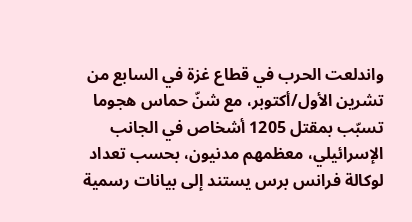واندلعت الحرب في قطاع غزة في السابع من تشرين الأول/أكتوبر، مع شنّ حماس هجوما تسبّب بمقتل 1205 أشخاص في الجانب الإسرائيلي، معظمهم مدنيون، بحسب تعداد لوكالة فرانس برس يستند إلى بيانات رسمية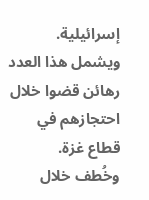إسرائيلية. ويشمل هذا العدد رهائن قضوا خلال احتجازهم في قطاع غزة.
وخُطف خلال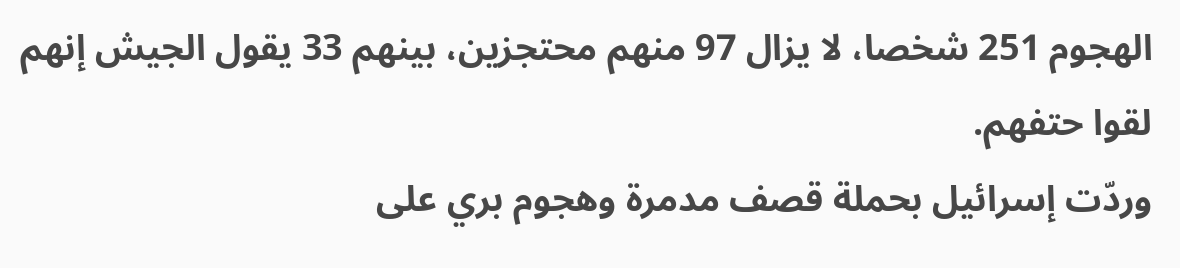الهجوم 251 شخصا، لا يزال 97 منهم محتجزين، بينهم 33 يقول الجيش إنهم لقوا حتفهم.
وردّت إسرائيل بحملة قصف مدمرة وهجوم بري على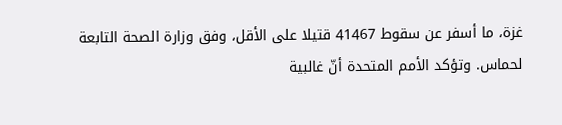غزة، ما أسفر عن سقوط 41467 قتيلا على الأقل، وفق وزارة الصحة التابعة لحماس. وتؤكد الأمم المتحدة أنّ غالبية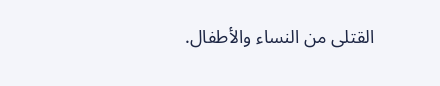القتلى من النساء والأطفال.